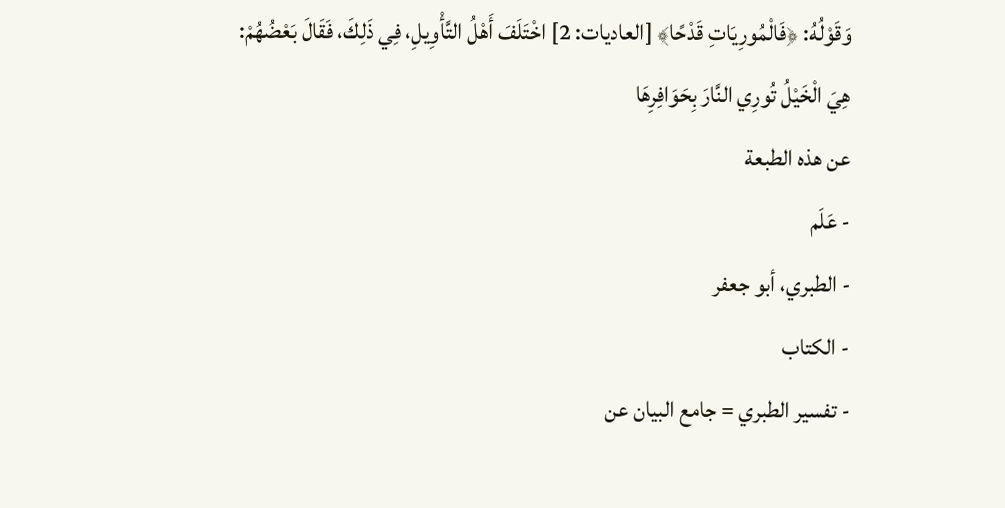وَقَوْلُهُ: ﴿فَالْمُورِيَاتِ قَدْحًا﴾ [العاديات: 2] اخْتَلَفَ أَهْلُ التَّأْوِيلِ، فِي ذَلِكَ، فَقَالَ بَعْضُهُمْ: هِيَ الْخَيْلُ تُورِي النَّارَ بِحَوَافِرِهَا
عن هذه الطبعة
- عَلَم
- الطبري، أبو جعفر
- الكتاب
- تفسير الطبري = جامع البيان عن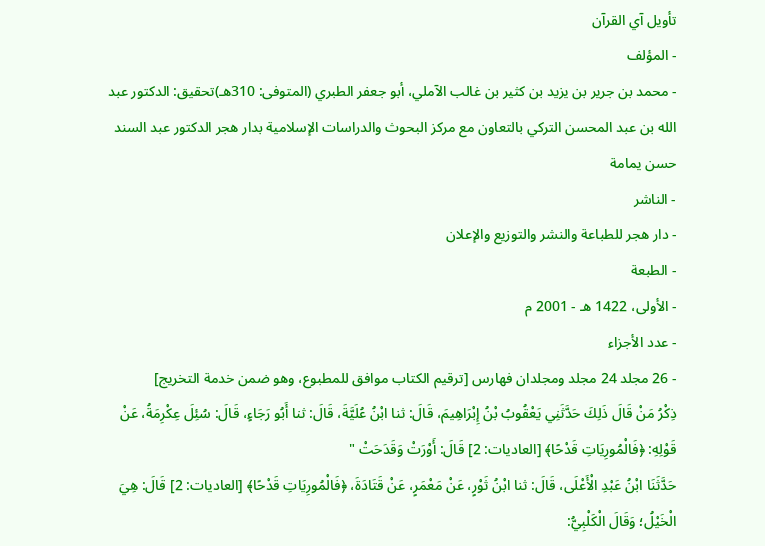تأويل آي القرآن
- المؤلف
- محمد بن جرير بن يزيد بن كثير بن غالب الآملي، أبو جعفر الطبري (المتوفى: 310هـ)تحقيق: الدكتور عبد الله بن عبد المحسن التركي بالتعاون مع مركز البحوث والدراسات الإسلامية بدار هجر الدكتور عبد السند حسن يمامة
- الناشر
- دار هجر للطباعة والنشر والتوزيع والإعلان
- الطبعة
- الأولى، 1422 هـ - 2001 م
- عدد الأجزاء
- 26 مجلد 24 مجلد ومجلدان فهارس [ترقيم الكتاب موافق للمطبوع، وهو ضمن خدمة التخريج]
ذِكْرُ مَنْ قَالَ ذَلِكَ حَدَّثَنِي يَعْقُوبُ بْنُ إِبْرَاهِيمَ، قَالَ: ثنا ابْنُ عُلَيَّةَ، قَالَ: ثنا أَبُو رَجَاءٍ، قَالَ: سُئِلَ عِكْرِمَةُ، عَنْ قَوْلِهِ: ﴿فَالْمُورِيَاتِ قَدْحًا﴾ [العاديات: 2] قَالَ: أَوْرَتْ وَقَدَحَتْ "
حَدَّثَنَا ابْنُ عَبْدِ الْأَعْلَى، قَالَ: ثنا ابْنُ ثَوْرٍ، عَنْ مَعْمَرٍ، عَنْ قَتَادَةَ، ﴿فَالْمُورِيَاتِ قَدْحًا﴾ [العاديات: 2] قَالَ: هِيَ الْخَيْلُ؛ وَقَالَ الْكَلْبِيُّ: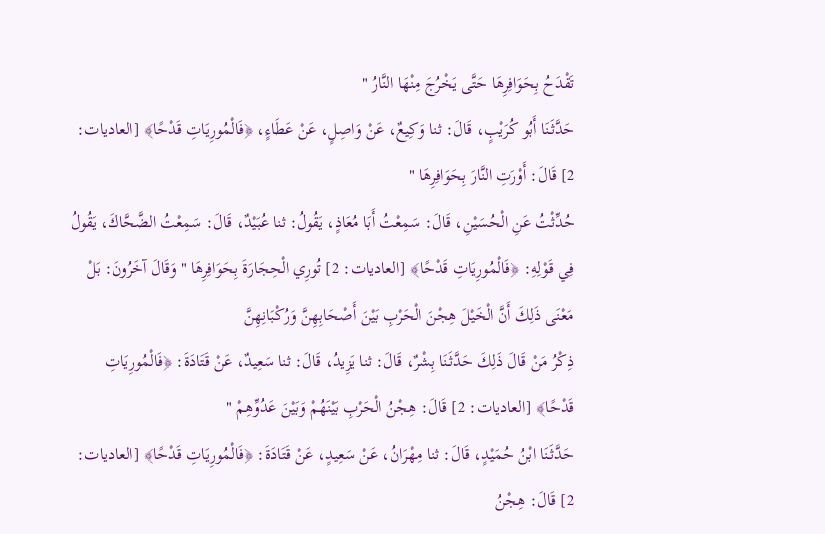تَقْدَحُ بِحَوَافِرِهَا حَتَّى يَخْرُجَ مِنْهَا النَّارُ "
حَدَّثَنَا أَبُو كُرَيْبٍ، قَالَ: ثنا وَكِيعٌ، عَنْ وَاصِلٍ، عَنْ عَطَاءٍ، ﴿فَالْمُورِيَاتِ قَدْحًا﴾ [العاديات: 2] قَالَ: أَوْرَتِ النَّارَ بِحَوَافِرِهَا "
حُدِّثْتُ عَنِ الْحُسَيْنِ، قَالَ: سَمِعْتُ أَبَا مُعَاذٍ، يَقُولُ: ثنا عُبَيْدٌ، قَالَ: سَمِعْتُ الضَّحَّاكَ، يَقُولُ فِي قَوْلِهِ: ﴿فَالْمُورِيَاتِ قَدْحًا﴾ [العاديات: 2] تُورِي الْحِجَارَةَ بِحَوَافِرِهَا " وَقَالَ آخَرُونَ: بَلْ مَعْنَى ذَلِكَ أَنَّ الْخَيْلَ هِجْنَ الْحَرْبِ بَيْنَ أَصْحَابِهِنَّ وَرُكْبَانِهِنَّ
ذِكْرُ مَنْ قَالَ ذَلِكَ حَدَّثَنَا بِشْرٌ، قَالَ: ثنا يَزِيدُ، قَالَ: ثنا سَعِيدٌ، عَنْ قَتَادَةَ: ﴿فَالْمُورِيَاتِ قَدْحًا﴾ [العاديات: 2] قَالَ: هِجْنُ الْحَرْبِ بَيْنَهُمْ وَبَيْنَ عَدُوِّهِمْ "
حَدَّثَنَا ابْنُ حُمَيْدٍ، قَالَ: ثنا مِهْرَانُ، عَنْ سَعِيدٍ، عَنْ قَتَادَةَ: ﴿فَالْمُورِيَاتِ قَدْحًا﴾ [العاديات: 2] قَالَ: هِجْنُ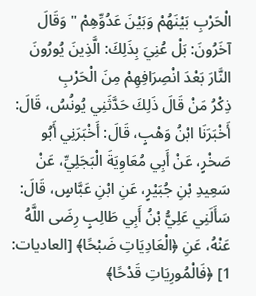الْحَرْبِ بَيْنَهُمْ وَبَيْنَ عَدُوِّهِمْ " وَقَالَ آخَرُونَ: بَلْ عُنِيَ بِذَلِكَ: الَّذِينَ يُورُونَ النَّارَ بَعْدَ انْصِرَافِهِمْ مِنَ الْحَرْبِ
ذِكْرُ مَنْ قَالَ ذَلِكَ حَدَّثَنِي يُونُسُ، قَالَ: أَخْبَرَنَا ابْنُ وَهْبٍ، قَالَ: أَخْبَرَنِي أَبُو صَخْرٍ، عَنْ أَبِي مُعَاوِيَةَ الْبَجَلِيِّ، عَنْ سَعِيدِ بْنِ جُبَيْرٍ، عَنِ ابْنِ عَبَّاسٍ، قَالَ: سَأَلَنِي عَلِيُّ بْنُ أَبِي طَالِبٍ رِضَى اللَّهُ عَنْهُ، عَنِ ﴿الْعَادِيَاتِ ضَبْحًا﴾ [العاديات: 1] ﴿فَالْمُورِيَاتِ قَدْحًا﴾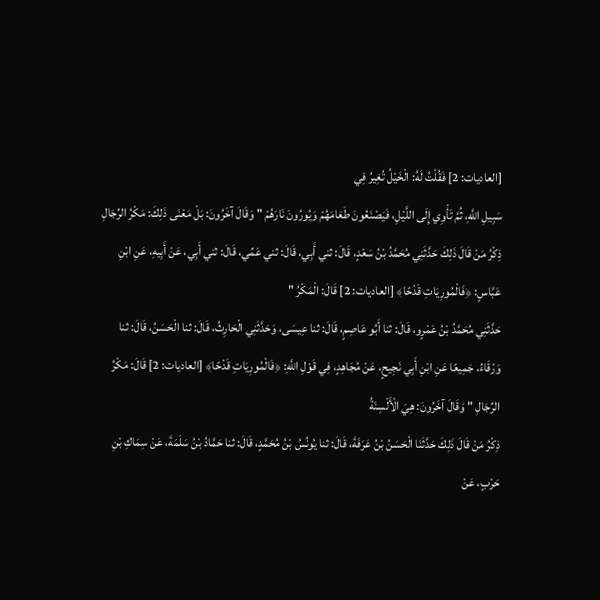[العاديات: 2] فَقُلْتُ لَهُ: الْخَيْلُ تُغِيرُ فِي
سَبِيلِ اللَّهِ، ثُمَّ تَأْوِي إِلَى اللَّيْلِ، فَيَصْنَعُونَ طَعَامَهُمْ وَيُورُونَ نَارَهُمْ " وَقَالَ آخَرُونَ: بَلْ مَعْنَى ذَلِكَ: مَكْرُ الرِّجَالِ
ذِكْرُ مَنْ قَالَ ذَلِكَ حَدَّثَنِي مُحَمَّدُ بْنُ سَعْدٍ، قَالَ: ثني أَبِي، قَالَ: ثني عَمِّي، قَالَ: ثني أَبِي، عَنْ أَبِيهِ، عَنِ ابْنِ عَبَّاسٍ: ﴿فَالْمُورِيَاتِ قَدْحًا﴾ [العاديات: 2] قَالَ: الْمَكْرُ "
حَدَّثَنِي مُحَمَّدُ بْنُ عَمْرٍو، قَالَ: ثنا أَبُو عَاصِمٍ، قَالَ: ثنا عِيسَى، وَحَدَّثَنِي الْحَارِثُ، قَالَ: ثنا الْحَسَنُ، قَالَ: ثنا وَرْقَاءُ، جَمِيعًا عَنِ ابْنِ أَبِي نَجِيحٍ، عَنْ مُجَاهِدٍ، فِي قَوْلِ اللَّهِ: ﴿فَالْمُورِيَاتِ قَدْحًا﴾ [العاديات: 2] قَالَ: مَكْرُ الرِّجَالِ " وَقَالَ آخَرُونَ: هِيَ الْأَلْسِنَةُ
ذِكْرُ مَنْ قَالَ ذَلِكَ حَدَّثَنَا الْحَسَنُ بْنُ عَرَفَةَ، قَالَ: ثنا يُونُسُ بْنُ مُحَمَّدٍ، قَالَ: ثنا حَمَّادُ بْنُ سَلَمَةَ، عَنْ سِمَاكِ بْنِ حَرْبٍ، عَنْ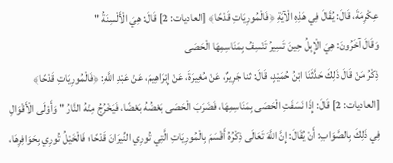عِكْرِمَةَ، قَالَ: يُقَالَ فِي هَذِهِ الْآيَةِ ﴿فَالْمُورِيَاتِ قَدْحًا﴾ [العاديات: 2] قَالَ: هِيَ الْأَلْسِنَةُ "
وَقَالَ آخَرُونَ: هِيَ الْإِبِلُ حِينَ تَسِيرُ تَنْسِفُ بِمَنَاسِمِهَا الْحَصَى
ذِكْرُ مَنْ قَالَ ذَلِكَ حَدَّثَنَا ابْنُ حُمَيْدٍ، قَالَ: ثنا جَرِيرٌ، عَنْ مُغِيرَةَ، عَنْ إِبْرَاهِيمَ، عَنْ عَبْدِ اللَّهِ: ﴿فَالْمُورِيَاتِ قَدْحًا﴾ [العاديات: 2] قَالَ: إِذَا نَسَفَتِ الْحَصَى بِمَنَاسِمِهَا، فَضَرَبَ الْحَصَى بَعْضُهُ بَعْضًا، فَيَخْرُجُ مِنْهُ النَّارُ " وَأَوْلَى الْأَقْوَالِ فِي ذَلِكَ بِالصَّوَابِ: أَنْ يُقَالَ: إِنَّ اللَّهَ تَعَالَى ذِكْرُهُ أَقْسَمَ بِالْمُورِيَاتِ الَّتِي تُورِي النِّيرَانَ قَدْحًا؛ فَالْخَيْلُ تُورِي بِحَوَافِرِهَا،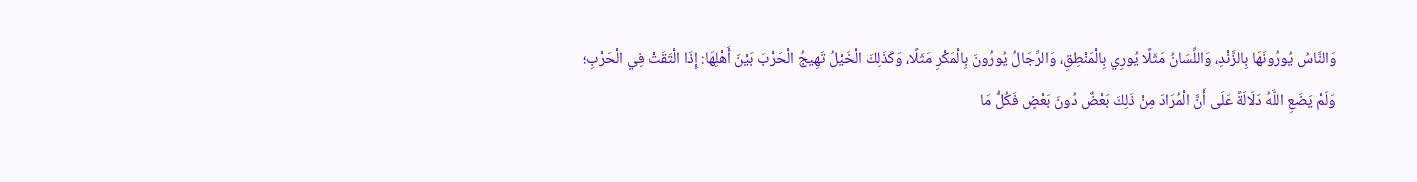وَالنَّاسُ يُورُونَهَا بِالزَّنْدِ، وَاللِّسَانُ مَثَلًا يُورِي بِالْمَنْطِقِ، وَالرِّجَالُ يُورُونَ بِالْمَكْرِ مَثَلًا، وَكَذَلِكَ الْخَيْلُ تَهِيجُ الْحَرْبَ بَيْنَ أَهْلِهَا: إِذَا الْتَقَتْ فِي الْحَرْبِ؛ وَلَمْ يَضَعِ اللَّهُ دَلَالَةً عَلَى أَنَّ الْمُرَادَ مِنْ ذَلِكَ بَعْضٌ دُونَ بَعْضٍ فَكُلُّ مَا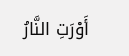أَوْرَتِ النَّارُ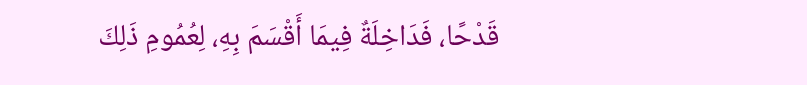قَدْحًا، فَدَاخِلَةٌ فِيمَا أَقْسَمَ بِهِ، لِعُمُومِ ذَلِكَ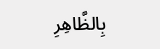بِالظَّاهِرِ